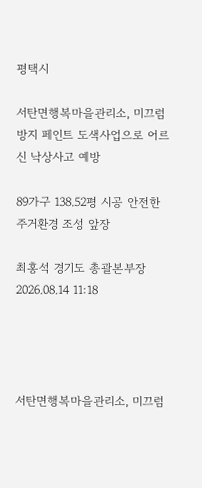평택시

서탄면행복마을관리소, 미끄럼방지 페인트 도색사업으로 어르신 낙상사고 예방

89가구 138.52평 시공 안전한 주거환경 조성 앞장

최홍석 경기도 총괄본부장 2026.08.14 11:18




서탄면행복마을관리소, 미끄럼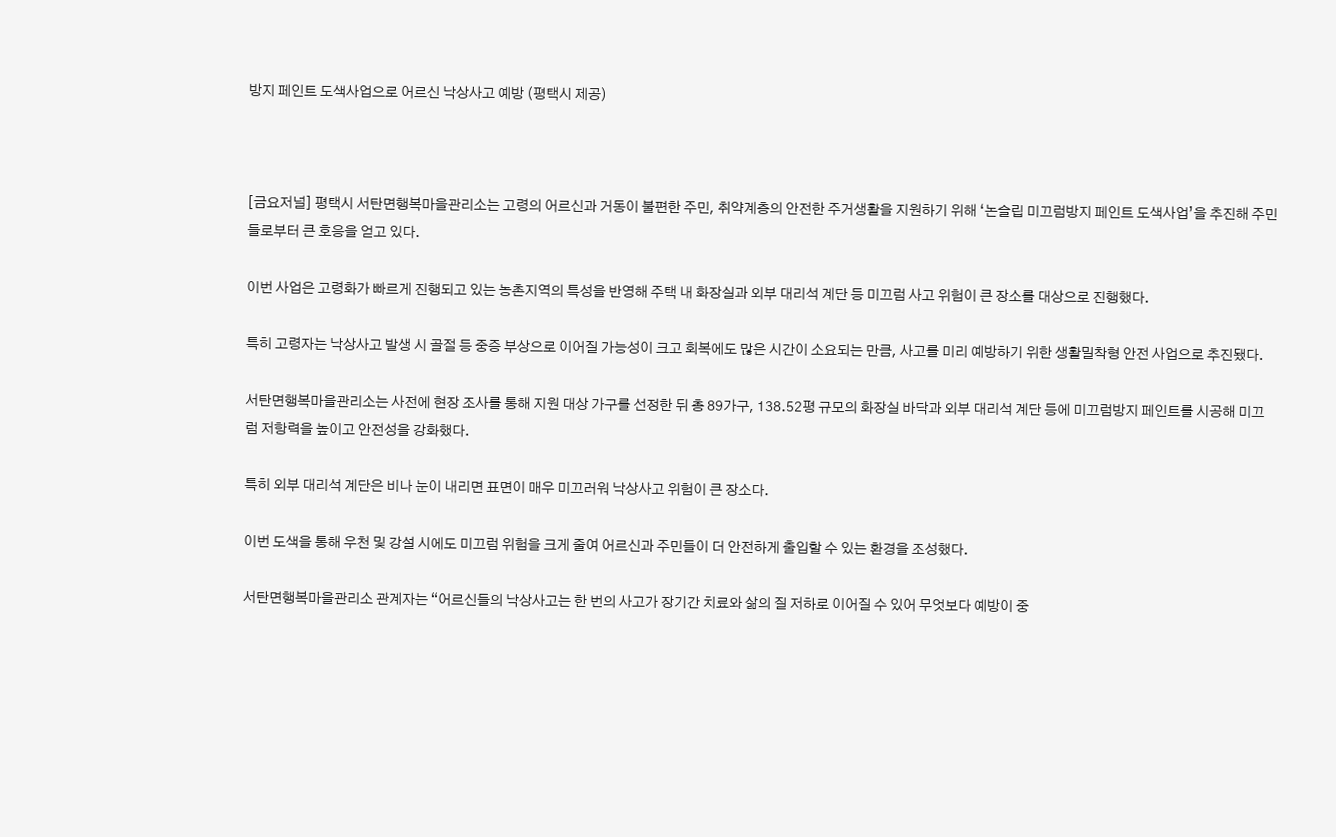방지 페인트 도색사업으로 어르신 낙상사고 예방 (평택시 제공)



[금요저널] 평택시 서탄면행복마을관리소는 고령의 어르신과 거동이 불편한 주민, 취약계층의 안전한 주거생활을 지원하기 위해 ‘논슬립 미끄럼방지 페인트 도색사업’을 추진해 주민들로부터 큰 호응을 얻고 있다.

이번 사업은 고령화가 빠르게 진행되고 있는 농촌지역의 특성을 반영해 주택 내 화장실과 외부 대리석 계단 등 미끄럼 사고 위험이 큰 장소를 대상으로 진행했다.

특히 고령자는 낙상사고 발생 시 골절 등 중증 부상으로 이어질 가능성이 크고 회복에도 많은 시간이 소요되는 만큼, 사고를 미리 예방하기 위한 생활밀착형 안전 사업으로 추진됐다.

서탄면행복마을관리소는 사전에 현장 조사를 통해 지원 대상 가구를 선정한 뒤 총 89가구, 138.52평 규모의 화장실 바닥과 외부 대리석 계단 등에 미끄럼방지 페인트를 시공해 미끄럼 저항력을 높이고 안전성을 강화했다.

특히 외부 대리석 계단은 비나 눈이 내리면 표면이 매우 미끄러워 낙상사고 위험이 큰 장소다.

이번 도색을 통해 우천 및 강설 시에도 미끄럼 위험을 크게 줄여 어르신과 주민들이 더 안전하게 출입할 수 있는 환경을 조성했다.

서탄면행복마을관리소 관계자는 “어르신들의 낙상사고는 한 번의 사고가 장기간 치료와 삶의 질 저하로 이어질 수 있어 무엇보다 예방이 중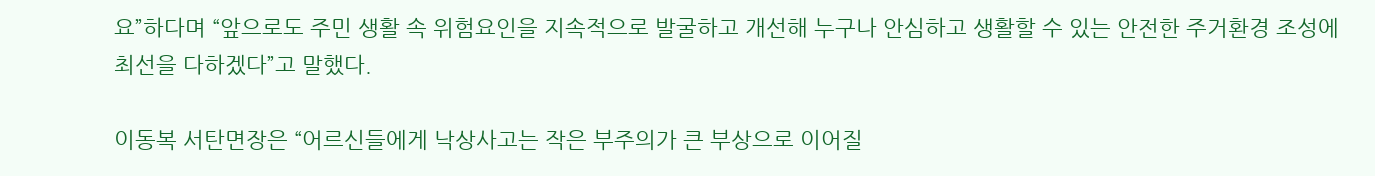요”하다며 “앞으로도 주민 생활 속 위험요인을 지속적으로 발굴하고 개선해 누구나 안심하고 생활할 수 있는 안전한 주거환경 조성에 최선을 다하겠다”고 말했다.

이동복 서탄면장은 “어르신들에게 낙상사고는 작은 부주의가 큰 부상으로 이어질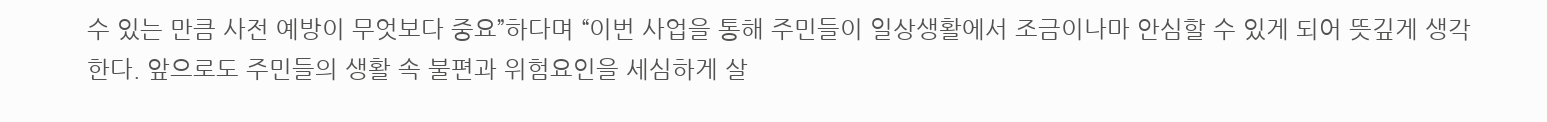수 있는 만큼 사전 예방이 무엇보다 중요”하다며 “이번 사업을 통해 주민들이 일상생활에서 조금이나마 안심할 수 있게 되어 뜻깊게 생각한다. 앞으로도 주민들의 생활 속 불편과 위험요인을 세심하게 살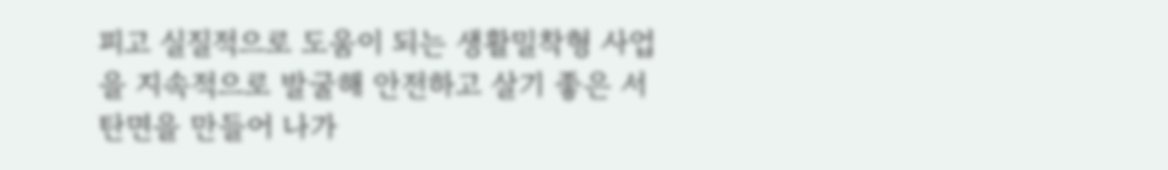피고 실질적으로 도움이 되는 생활밀착형 사업을 지속적으로 발굴해 안전하고 살기 좋은 서탄면을 만들어 나가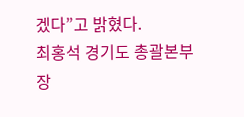겠다”고 밝혔다.
최홍석 경기도 총괄본부장